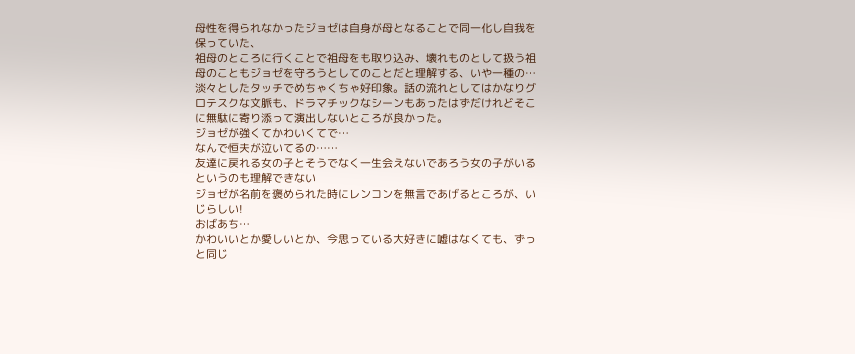母性を得られなかったジョゼは自身が母となることで同一化し自我を保っていた、
祖母のところに行くことで祖母をも取り込み、壊れものとして扱う祖母のこともジョゼを守ろうとしてのことだと理解する、いや一種の…
淡々としたタッチでめちゃくちゃ好印象。話の流れとしてはかなりグロテスクな文脈も、ドラマチックなシーンもあったはずだけれどそこに無駄に寄り添って演出しないところが良かった。
ジョゼが強くてかわいくてで…
なんで恒夫が泣いてるの……
友達に戻れる女の子とそうでなく一生会えないであろう女の子がいるというのも理解できない
ジョゼが名前を褒められた時にレンコンを無言であげるところが、いじらしい!
おばあち…
かわいいとか愛しいとか、今思っている大好きに嘘はなくても、ずっと同じ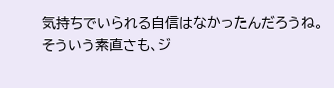気持ちでいられる自信はなかったんだろうね。
そういう素直さも、ジ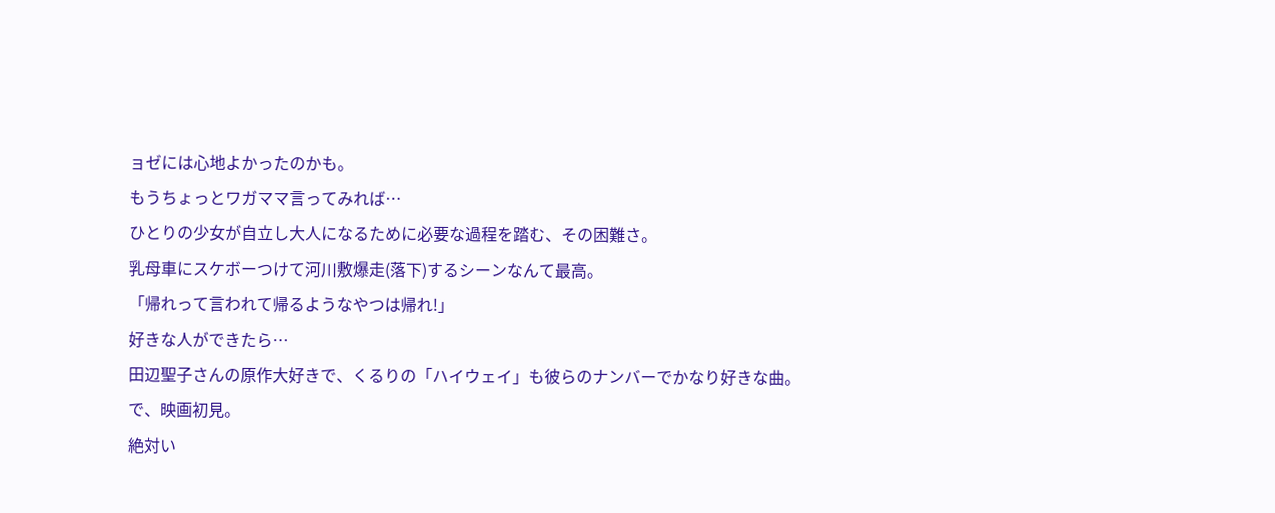ョゼには心地よかったのかも。
もうちょっとワガママ言ってみれば…
ひとりの少女が自立し大人になるために必要な過程を踏む、その困難さ。
乳母車にスケボーつけて河川敷爆走(落下)するシーンなんて最高。
「帰れって言われて帰るようなやつは帰れ!」
好きな人ができたら…
田辺聖子さんの原作大好きで、くるりの「ハイウェイ」も彼らのナンバーでかなり好きな曲。
で、映画初見。
絶対い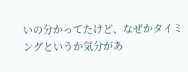いの分かってたけど、なぜかタイミングというか気分があ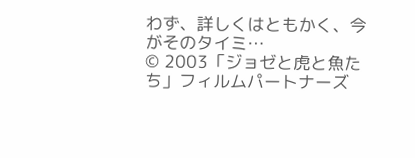わず、詳しくはともかく、今がそのタイミ…
© 2003「ジョゼと虎と魚たち」フィルムパートナーズ